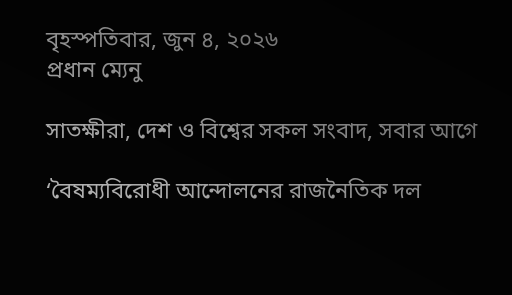বৃহস্পতিবার, জুন ৪, ২০২৬
প্রধান ম্যেনু

সাতক্ষীরা, দেশ ও বিশ্বের সকল সংবাদ, সবার আগে

‘বৈষম্যবিরোধী আন্দোলনের রাজনৈতিক দল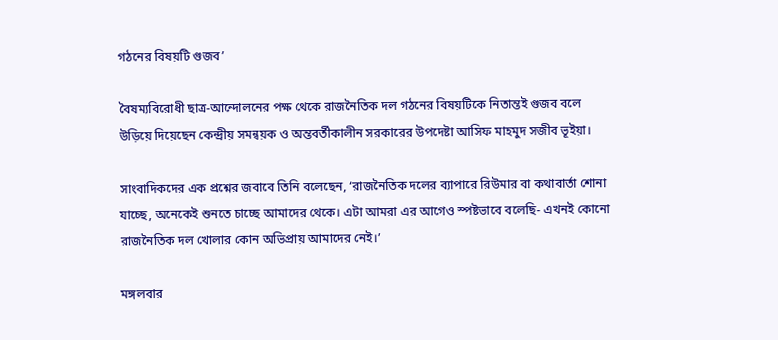গঠনের বিষয়টি গুজব’

বৈষম্যবিরোধী ছাত্র-আন্দোলনের পক্ষ থেকে রাজনৈতিক দল গঠনের বিষয়টিকে নিতান্তই গুজব বলে উড়িয়ে দিয়েছেন কেন্দ্রীয় সমন্বয়ক ও অন্তবর্তীকালীন সরকারের উপদেষ্টা আসিফ মাহমুদ সজীব ভূইয়া।

সাংবাদিকদের এক প্রশ্নের জবাবে তিনি বলেছেন, ‘রাজনৈতিক দলের ব্যাপারে রিউমার বা কথাবার্তা শোনা যাচ্ছে, অনেকেই শুনতে চাচ্ছে আমাদের থেকে। এটা আমরা এর আগেও স্পষ্টভাবে বলেছি- এখনই কোনো রাজনৈতিক দল খোলার কোন অভিপ্রায় আমাদের নেই।’

মঙ্গলবার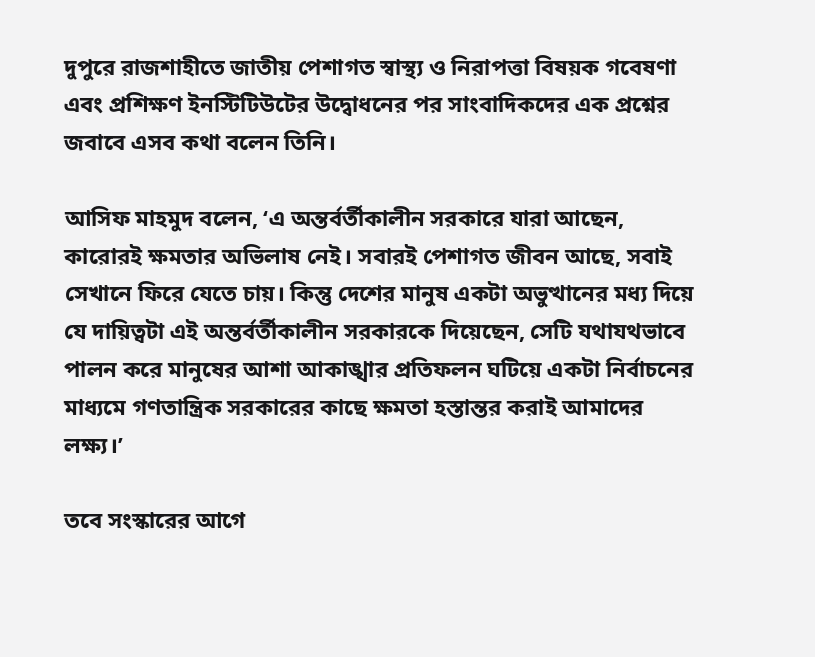দুপুরে রাজশাহীতে জাতীয় পেশাগত স্বাস্থ্য ও নিরাপত্তা বিষয়ক গবেষণা এবং প্রশিক্ষণ ইনস্টিটিউটের উদ্বোধনের পর সাংবাদিকদের এক প্রশ্নের জবাবে এসব কথা বলেন তিনি।

আসিফ মাহমুদ বলেন, ‘এ অন্তর্বর্তীকালীন সরকারে যারা আছেন, কারোরই ক্ষমতার অভিলাষ নেই। সবারই পেশাগত জীবন আছে, সবাই সেখানে ফিরে যেতে চায়। কিন্তু দেশের মানুষ একটা অভুত্থানের মধ্য দিয়ে যে দায়িত্বটা এই অন্তর্বর্তীকালীন সরকারকে দিয়েছেন, সেটি যথাযথভাবে পালন করে মানুষের আশা আকাঙ্খার প্রতিফলন ঘটিয়ে একটা নির্বাচনের মাধ্যমে গণতান্ত্রিক সরকারের কাছে ক্ষমতা হস্তান্তর করাই আমাদের লক্ষ্য।’

তবে সংস্কারের আগে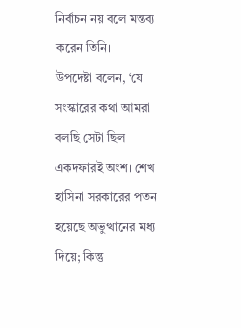নির্বাচন নয় বলে মন্তব্য করেন তিনি।
উপদেষ্টা বলেন, ‘যে সংস্কারের কথা আমরা বলছি সেটা ছিল একদফারই অংশ। শেখ হাসিনা সরকারের পতন হয়েছে অভুত্থানের মধ্য দিয়ে; কিন্তু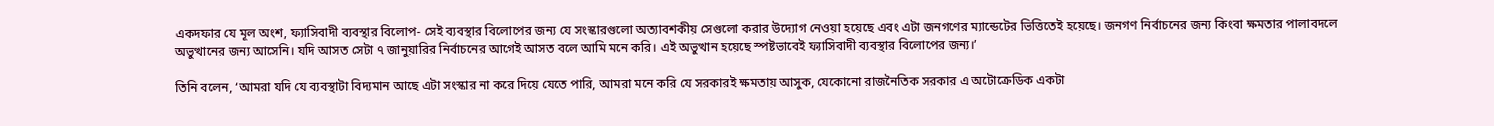একদফার যে মূল অংশ, ফ্যাসিবাদী ব্যবস্থার বিলোপ- সেই ব্যবস্থার বিলোপের জন্য যে সংস্কারগুলো অত্যাবশকীয় সেগুলো করার উদ্যোগ নেওয়া হয়েছে এবং এটা জনগণের ম্যান্ডেটের ভিত্তিতেই হয়েছে। জনগণ নির্বাচনের জন্য কিংবা ক্ষমতার পালাবদলে অভুত্থানের জন্য আসেনি। যদি আসত সেটা ৭ জানুয়ারির নির্বাচনের আগেই আসত বলে আমি মনে করি। এই অভুত্থান হয়েছে স্পষ্টভাবেই ফ্যাসিবাদী ব্যবস্থার বিলোপের জন্য।’

তিনি বলেন, ‘আমরা যদি যে ব্যবস্থাটা বিদ্যমান আছে এটা সংস্কার না করে দিয়ে যেতে পারি, আমরা মনে করি যে সরকারই ক্ষমতায় আসুক, যেকোনো রাজনৈতিক সরকার এ অটোক্রেডিক একটা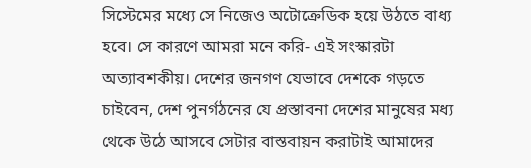সিস্টেমের মধ্যে সে নিজেও অটোক্রেডিক হয়ে উঠতে বাধ্য হবে। সে কারণে আমরা মনে করি- এই সংস্কারটা অত্যাবশকীয়। দেশের জনগণ যেভাবে দেশকে গড়তে চাইবেন, দেশ পুনর্গঠনের যে প্রস্তাবনা দেশের মানুষের মধ্য থেকে উঠে আসবে সেটার বাস্তবায়ন করাটাই আমাদের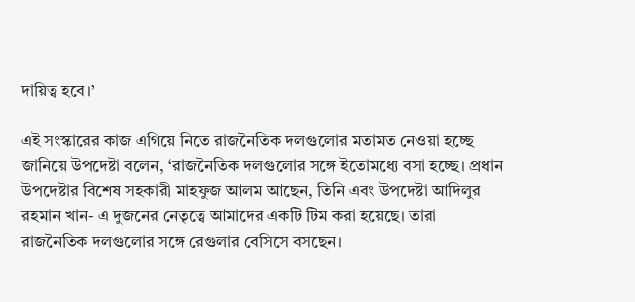দায়িত্ব হবে।’

এই সংস্কারের কাজ এগিয়ে নিতে রাজনৈতিক দলগুলোর মতামত নেওয়া হচ্ছে জানিয়ে উপদেষ্টা বলেন, ‘রাজনৈতিক দলগুলোর সঙ্গে ইতোমধ্যে বসা হচ্ছে। প্রধান উপদেষ্টার বিশেষ সহকারী মাহফুজ আলম আছেন, তিনি এবং উপদেষ্টা আদিলুর রহমান খান- এ দুজনের নেতৃত্বে আমাদের একটি টিম করা হয়েছে। তারা রাজনৈতিক দলগুলোর সঙ্গে রেগুলার বেসিসে বসছেন।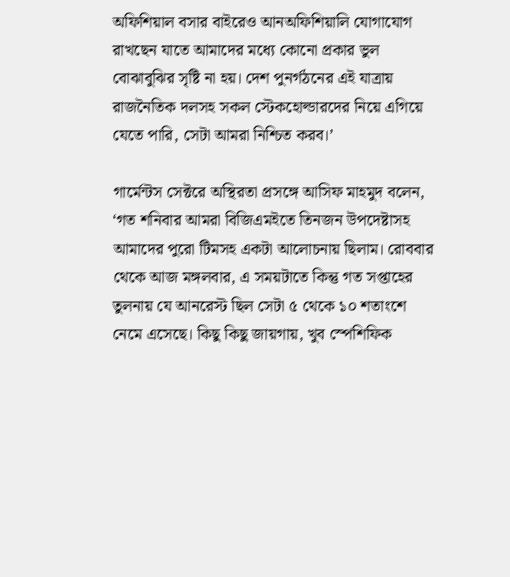অফিশিয়াল বসার বাইরেও আনঅফিশিয়ালি যোগাযোগ রাখছেন যাতে আমাদের মধ্যে কোনো প্রকার ভুল বোঝাবুঝির সৃষ্টি না হয়। দেশ পুনর্গঠনের এই যাত্রায় রাজনৈতিক দলসহ সকল স্টেকহোল্ডারদের নিয়ে এগিয়ে যেতে পারি, সেটা আমরা নিশ্চিত করব।’

গার্মেন্টস সেক্টরে অস্থিরতা প্রসঙ্গে আসিফ মাহমুদ বলেন, ‘গত শনিবার আমরা বিজিএমইতে তিনজন উপদেষ্টাসহ আমাদের পুরো টিমসহ একটা আলোচনায় ছিলাম। রোববার থেকে আজ মঙ্গলবার, এ সময়টাতে কিন্তু গত সপ্তাহের তুলনায় যে আনরেস্ট ছিল সেটা ৫ থেকে ১০ শতাংশে নেমে এসেছে। কিছু কিছু জায়গায়, খুব স্পেশিফিক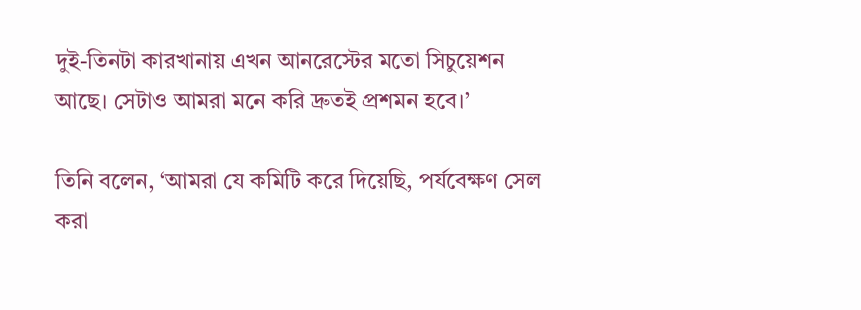দুই-তিনটা কারখানায় এখন আনরেস্টের মতো সিচুয়েশন আছে। সেটাও আমরা মনে করি দ্রুতই প্রশমন হবে।’

তিনি বলেন, ‘আমরা যে কমিটি করে দিয়েছি, পর্যবেক্ষণ সেল করা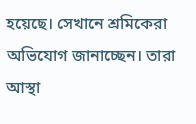হয়েছে। সেখানে শ্রমিকেরা অভিযোগ জানাচ্ছেন। তারা আস্থা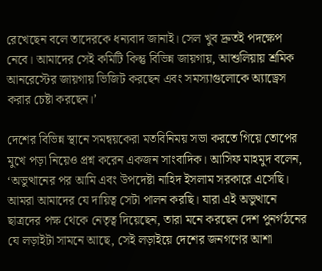রেখেছেন বলে তাদেরকে ধন্যবাদ জানাই। সেল খুব দ্রুতই পদক্ষেপ নেবে। আমাদের সেই কমিটি কিন্তু বিভিন্ন জায়গায়, আশুলিয়ায় শ্রমিক আনরেস্টের জায়গায় ভিজিট করছেন এবং সমস্যাগুলোকে অ্যাড্রেস করার চেষ্টা করছেন।’

দেশের বিভিন্ন স্থানে সমন্বয়কেরা মতবিনিময় সভা করতে গিয়ে তোপের মুখে পড়া নিয়েও প্রশ্ন করেন একজন সাংবাদিক। আসিফ মাহমুদ বলেন, ‘অভুত্থানের পর আমি এবং উপদেষ্টা নাহিদ ইসলাম সরকারে এসেছি। আমরা আমাদের যে দায়িত্ব সেটা পালন করছি। যারা এই অভুত্থানে ছাত্রদের পক্ষ থেকে নেতৃত্ব দিয়েছেন, তারা মনে করছেন দেশ পুনর্গঠনের যে লড়াইটা সামনে আছে, সেই লড়াইয়ে দেশের জনগণের আশা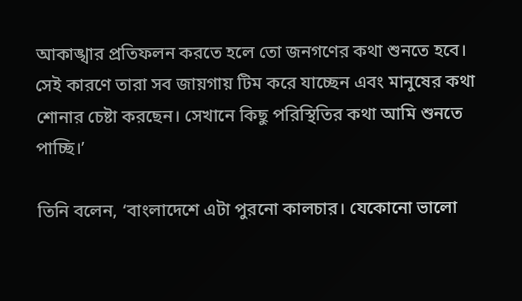আকাঙ্খার প্রতিফলন করতে হলে তো জনগণের কথা শুনতে হবে। সেই কারণে তারা সব জায়গায় টিম করে যাচ্ছেন এবং মানুষের কথা শোনার চেষ্টা করছেন। সেখানে কিছু পরিস্থিতির কথা আমি শুনতে পাচ্ছি।’

তিনি বলেন, ‘বাংলাদেশে এটা পুরনো কালচার। যেকোনো ভালো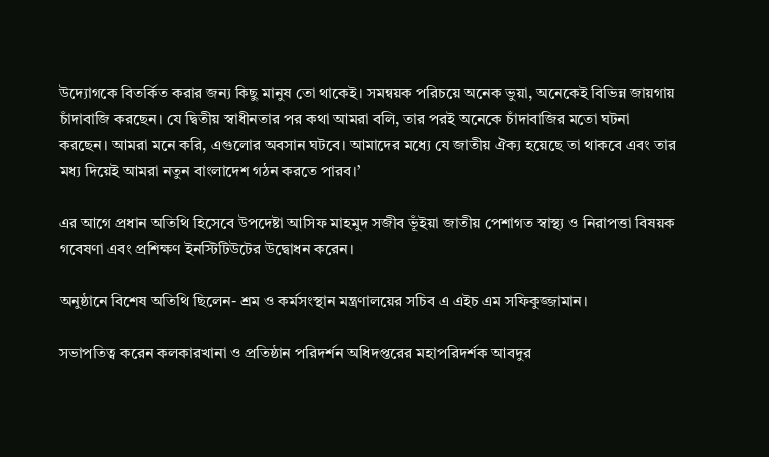উদ্যোগকে বিতর্কিত করার জন্য কিছু মানুষ তো থাকেই। সমন্বয়ক পরিচয়ে অনেক ভুয়া, অনেকেই বিভিন্ন জায়গায় চাঁদাবাজি করছেন। যে দ্বিতীয় স্বাধীনতার পর কথা আমরা বলি, তার পরই অনেকে চাঁদাবাজির মতো ঘটনা করছেন। আমরা মনে করি, এগুলোর অবসান ঘটবে। আমাদের মধ্যে যে জাতীয় ঐক্য হয়েছে তা থাকবে এবং তার মধ্য দিয়েই আমরা নতুন বাংলাদেশ গঠন করতে পারব।’

এর আগে প্রধান অতিথি হিসেবে উপদেষ্টা আসিফ মাহমুদ সজীব ভূঁইয়া জাতীয় পেশাগত স্বাস্থ্য ও নিরাপত্তা বিষয়ক গবেষণা এবং প্রশিক্ষণ ইনস্টিটিউটের উদ্বোধন করেন।

অনুষ্ঠানে বিশেষ অতিথি ছিলেন- শ্রম ও কর্মসংস্থান মন্ত্রণালয়ের সচিব এ এইচ এম সফিকুজ্জামান।

সভাপতিত্ব করেন কলকারখানা ও প্রতিষ্ঠান পরিদর্শন অধিদপ্তরের মহাপরিদর্শক আবদুর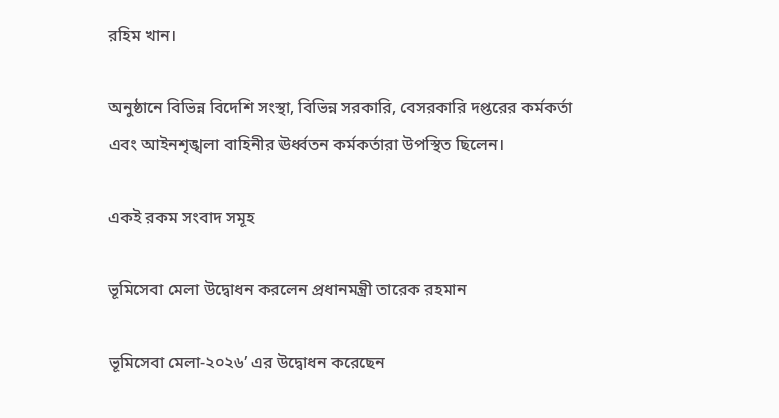রহিম খান।

অনুষ্ঠানে বিভিন্ন বিদেশি সংস্থা, বিভিন্ন সরকারি, বেসরকারি দপ্তরের কর্মকর্তা এবং আইনশৃঙ্খলা বাহিনীর ঊর্ধ্বতন কর্মকর্তারা উপস্থিত ছিলেন।

একই রকম সংবাদ সমূহ

ভূমিসেবা মেলা উদ্বোধন করলেন প্রধানমন্ত্রী তারেক রহমান

ভূমিসেবা মেলা-২০২৬’ এর উদ্বোধন করেছেন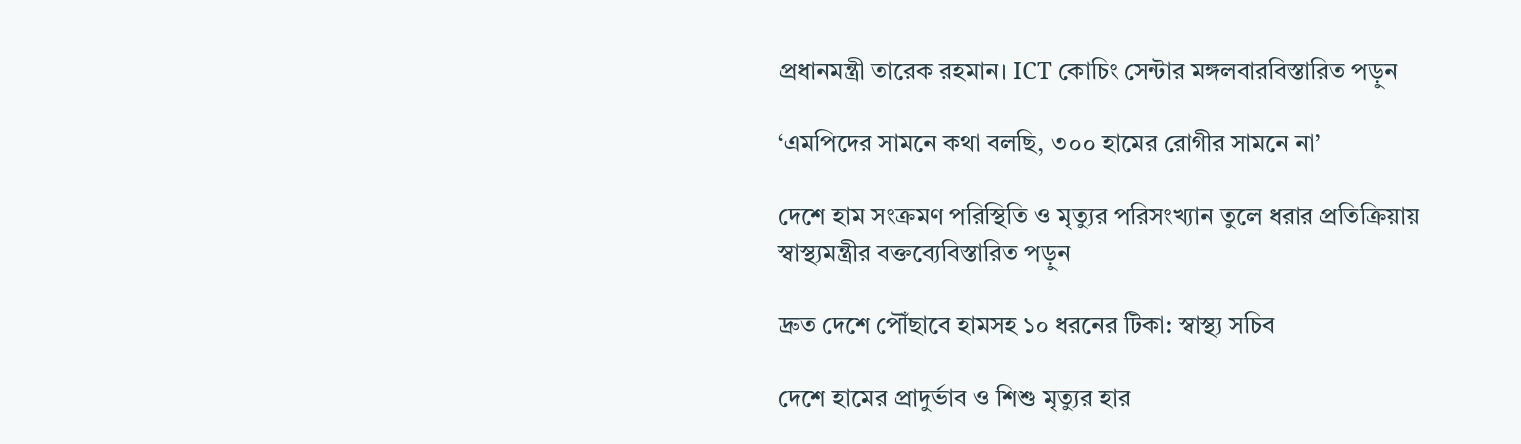প্রধানমন্ত্রী তারেক রহমান। ICT কোচিং সেন্টার মঙ্গলবারবিস্তারিত পড়ুন

‘এমপিদের সামনে কথা বলছি, ৩০০ হামের রোগীর সামনে না’

দেশে হাম সংক্রমণ পরিস্থিতি ও মৃত্যুর পরিসংখ্যান তুলে ধরার প্রতিক্রিয়ায় স্বাস্থ্যমন্ত্রীর বক্তব্যেবিস্তারিত পড়ুন

দ্রুত দেশে পৌঁছাবে হামসহ ১০ ধরনের টিকা: স্বাস্থ্য সচিব

দেশে হামের প্রাদুর্ভাব ও শিশু মৃত্যুর হার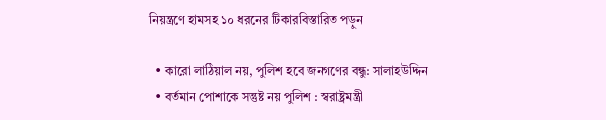নিয়ন্ত্রণে হামসহ ১০ ধরনের টিকারবিস্তারিত পড়ুন

  • কারো লাঠিয়াল নয়, পুলিশ হবে জনগণের বন্ধু: সালাহউদ্দিন
  • বর্তমান পোশাকে সন্তুষ্ট নয় পুলিশ : স্বরাষ্ট্রমন্ত্রী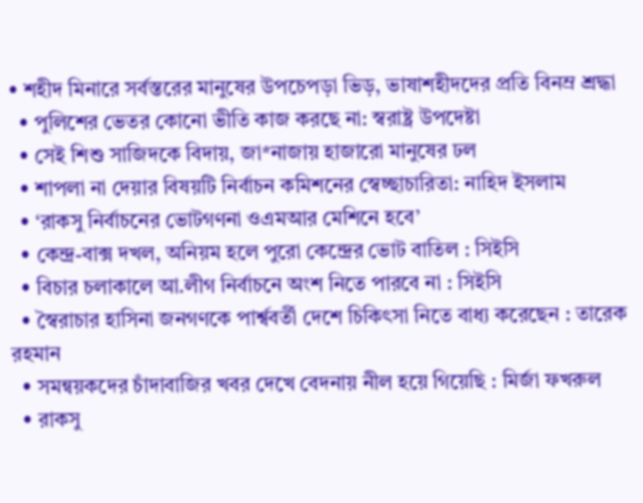• শহীদ মিনারে সর্বস্তরের মানুষের উপচেপড়া ভিড়, ভাষাশহীদদের প্রতি বিনম্র শ্রদ্ধা
  • পুলিশের ভেতর কোনো ভীতি কাজ করছে না: স্বরাষ্ট্র উপদেষ্টা
  • সেই শিশু সাজিদকে বিদায়, জা*নাজায় হাজারো মানুষের ঢল
  • শাপলা না দেয়ার বিষয়টি নির্বাচন কমিশনের স্বেচ্ছাচারিতা: নাহিদ ইসলাম
  • ‘রাকসু নির্বাচনের ভোটগণনা ওএমআর মেশিনে হবে’
  • কেন্দ্র-বাক্স দখল, অনিয়ম হলে পুরো কেন্দ্রের ভোট বাতিল : সিইসি
  • বিচার চলাকালে আ.লীগ নির্বাচনে অংশ নিতে পারবে না : সিইসি
  • স্বৈরাচার হাসিনা জনগণকে পার্শ্ববর্তী দেশে চিকিৎসা নিতে বাধ্য করেছেন : তারেক রহমান
  • সমন্বয়কদের চাঁদাবাজির খবর দেখে বেদনায় নীল হয়ে গিয়েছি : মির্জা ফখরুল
  • রাকসু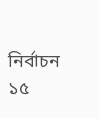নির্বাচন ১৫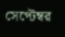সেপ্টেম্বর